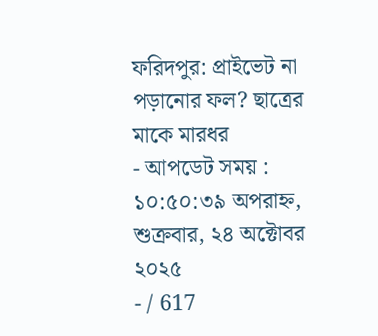ফরিদপুর: প্রাইভেট না পড়ানোর ফল? ছাত্রের মাকে মারধর
- আপডেট সময় : ১০:৫০:৩৯ অপরাহ্ন, শুক্রবার, ২৪ অক্টোবর ২০২৫
- / 617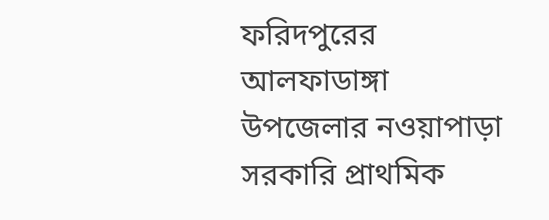ফরিদপুরের আলফাডাঙ্গা উপজেলার নওয়াপাড়া সরকারি প্রাথমিক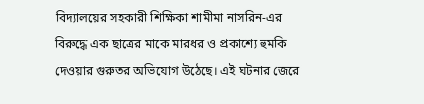বিদ্যালয়ের সহকারী শিক্ষিকা শামীমা নাসরিন-এর বিরুদ্ধে এক ছাত্রের মাকে মারধর ও প্রকাশ্যে হুমকি দেওয়ার গুরুতর অভিযোগ উঠেছে। এই ঘটনার জেরে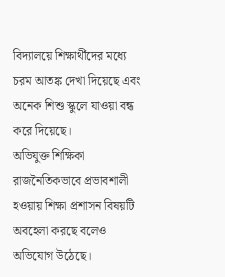বিদ্যালয়ে শিক্ষার্থীদের মধ্যে চরম আতঙ্ক দেখা দিয়েছে এবং অনেক শিশু স্কুলে যাওয়া বন্ধ করে দিয়েছে।
অভিযুক্ত শিক্ষিকা রাজনৈতিকভাবে প্রভাবশালী হওয়ায় শিক্ষা প্রশাসন বিষয়টি অবহেলা করছে বলেও অভিযোগ উঠেছে।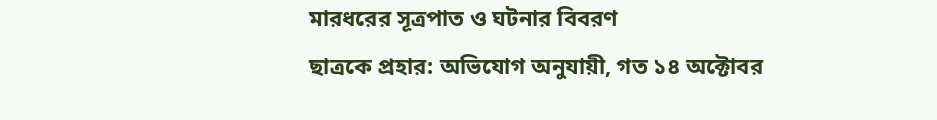মারধরের সূত্রপাত ও ঘটনার বিবরণ
ছাত্রকে প্রহার: অভিযোগ অনুযায়ী, গত ১৪ অক্টোবর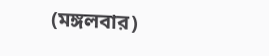(মঙ্গলবার)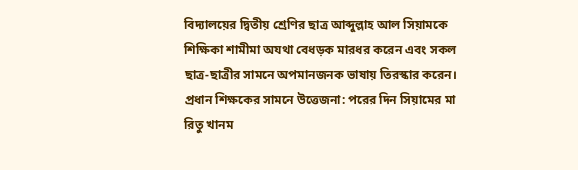বিদ্যালয়ের দ্বিতীয় শ্রেণির ছাত্র আব্দুল্লাহ আল সিয়ামকে শিক্ষিকা শামীমা অযথা বেধড়ক মারধর করেন এবং সকল ছাত্র-ছাত্রীর সামনে অপমানজনক ভাষায় তিরস্কার করেন।
প্রধান শিক্ষকের সামনে উত্তেজনা: পরের দিন সিয়ামের মা রিতু খানম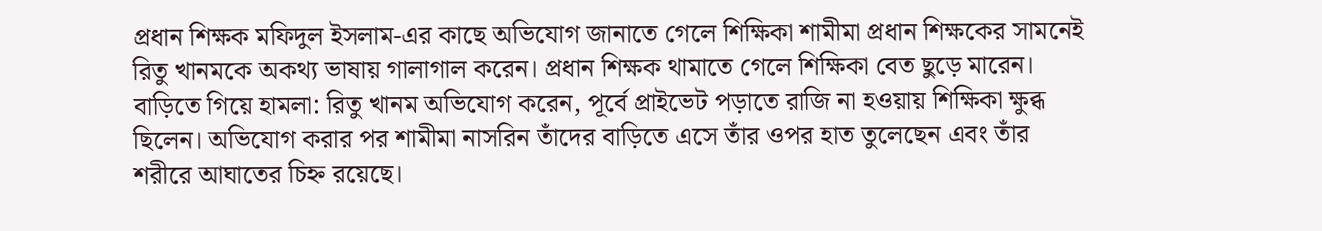প্রধান শিক্ষক মফিদুল ইসলাম-এর কাছে অভিযোগ জানাতে গেলে শিক্ষিকা শামীমা প্রধান শিক্ষকের সামনেই রিতু খানমকে অকথ্য ভাষায় গালাগাল করেন। প্রধান শিক্ষক থামাতে গেলে শিক্ষিকা বেত ছুড়ে মারেন।
বাড়িতে গিয়ে হামলা: রিতু খানম অভিযোগ করেন, পূর্বে প্রাইভেট পড়াতে রাজি না হওয়ায় শিক্ষিকা ক্ষুব্ধ ছিলেন। অভিযোগ করার পর শামীমা নাসরিন তাঁদের বাড়িতে এসে তাঁর ওপর হাত তুলেছেন এবং তাঁর শরীরে আঘাতের চিহ্ন রয়েছে।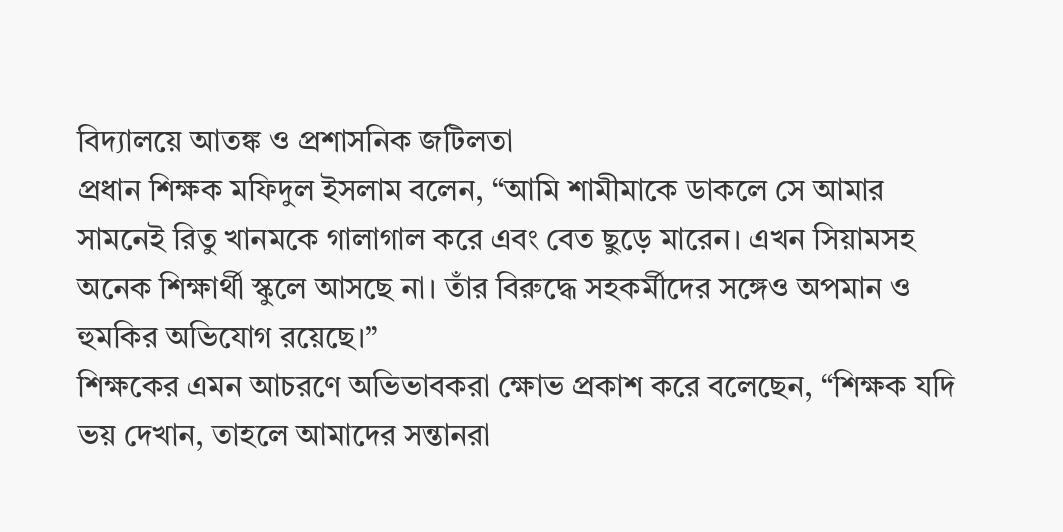বিদ্যালয়ে আতঙ্ক ও প্রশাসনিক জটিলতা
প্রধান শিক্ষক মফিদুল ইসলাম বলেন, “আমি শামীমাকে ডাকলে সে আমার সামনেই রিতু খানমকে গালাগাল করে এবং বেত ছুড়ে মারেন। এখন সিয়ামসহ অনেক শিক্ষার্থী স্কুলে আসছে না। তাঁর বিরুদ্ধে সহকর্মীদের সঙ্গেও অপমান ও হুমকির অভিযোগ রয়েছে।”
শিক্ষকের এমন আচরণে অভিভাবকরা ক্ষোভ প্রকাশ করে বলেছেন, “শিক্ষক যদি ভয় দেখান, তাহলে আমাদের সন্তানরা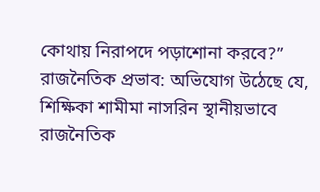কোথায় নিরাপদে পড়াশোনা করবে?”
রাজনৈতিক প্রভাব: অভিযোগ উঠেছে যে, শিক্ষিকা শামীমা নাসরিন স্থানীয়ভাবে রাজনৈতিক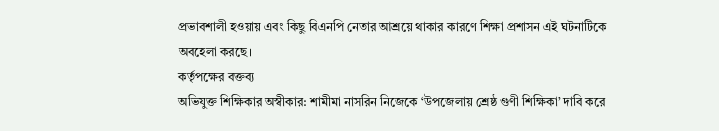প্রভাবশালী হওয়ায় এবং কিছু বিএনপি নেতার আশ্রয়ে থাকার কারণে শিক্ষা প্রশাসন এই ঘটনাটিকে অবহেলা করছে।
কর্তৃপক্ষের বক্তব্য
অভিযুক্ত শিক্ষিকার অস্বীকার: শামীমা নাসরিন নিজেকে ‘উপজেলায় শ্রেষ্ঠ গুণী শিক্ষিকা’ দাবি করে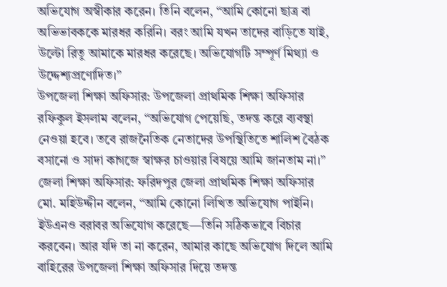অভিযোগ অস্বীকার করেন। তিনি বলেন, “আমি কোনো ছাত্র বা অভিভাবককে মারধর করিনি। বরং আমি যখন তাদের বাড়িতে যাই, উল্টো রিতু আমাকে মারধর করেছে। অভিযোগটি সম্পূর্ণ মিথ্যা ও উদ্দেশ্যপ্রণোদিত।”
উপজেলা শিক্ষা অফিসার: উপজেলা প্রাথমিক শিক্ষা অফিসার রফিকুল ইসলাম বলেন, “অভিযোগ পেয়েছি, তদন্ত করে ব্যবস্থা নেওয়া হবে। তবে রাজনৈতিক নেতাদের উপস্থিতিতে শালিশ বৈঠক বসানো ও সাদা কাগজে স্বাক্ষর চাওয়ার বিষয়ে আমি জানতাম না।”
জেলা শিক্ষা অফিসার: ফরিদপুর জেলা প্রাথমিক শিক্ষা অফিসার মো. মহিউদ্দীন বলেন, “আমি কোনো লিখিত অভিযোগ পাইনি। ইউএনও বরাবর অভিযোগ করেছে—তিনি সঠিকভাবে বিচার করবেন। আর যদি তা না করেন, আমার কাছে অভিযোগ দিলে আমি বাহিরের উপজেলা শিক্ষা অফিসার দিয়ে তদন্ত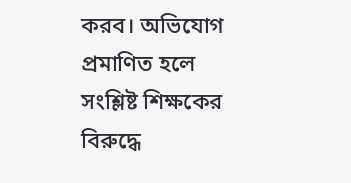করব। অভিযোগ প্রমাণিত হলে সংশ্লিষ্ট শিক্ষকের বিরুদ্ধে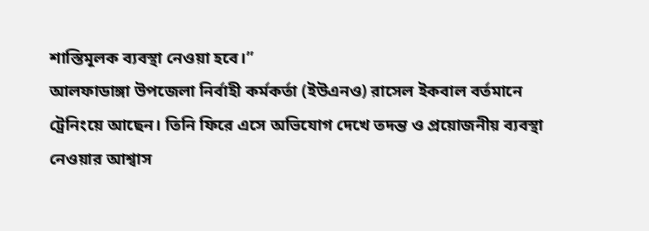শাস্তিমূলক ব্যবস্থা নেওয়া হবে।”
আলফাডাঙ্গা উপজেলা নির্বাহী কর্মকর্তা (ইউএনও) রাসেল ইকবাল বর্তমানে ট্রেনিংয়ে আছেন। তিনি ফিরে এসে অভিযোগ দেখে তদন্ত ও প্রয়োজনীয় ব্যবস্থা নেওয়ার আশ্বাস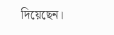দিয়েছেন।